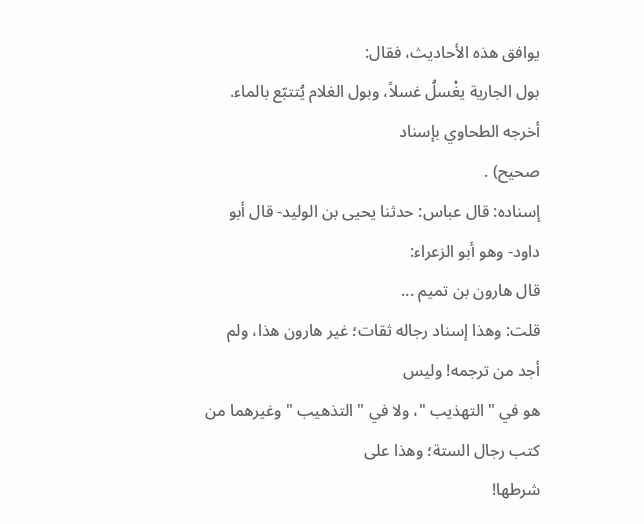يوافق هذه الأحاديث، فقال:
بول الجارية يغْسلُ غسلاً، وبول الغلام يُتتبّع بالماء. أخرجه الطحاوي بإسناد
صحيح) .
إسناده: قال عباس: حدثنا يحيى بن الوليد- قال أبو داود- وهو أبو الزعراء:
قال هارون بن تميم ...
قلت: وهذا إسناد رجاله ثقات؛ غير هارون هذا، ولم أجد من ترجمه! وليس
هو في " التهذيب "، ولا في " التذهيب " وغيرهما من كتب رجال الستة؛ وهذا على
شرطها!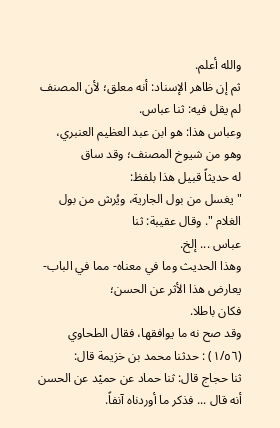والله أعلم.
ثم إن ظاهر الإسناد: أنه معلق؛ لأن المصنف لم يقل فيه: ثنا عباس.
وعباس هذا: هو ابن عبد العظيم العنبري، وهو من شيوخ المصنف؛ وقد ساق
له حديثاً قبيل هذا بلفظ:
" يغسل من بول الجارية، ويُرش من بول الغلام ". وقال عقيبة: ثنا
عباس ... إلخ.
وهذا الحديث وما في معناه- مما في الباب- يعارض هذا الأثر عن الحسن؛
فكان باطلا.
وقد صح نه ما يوافقها، فقال الطحاوي (١/٥٦) : حدثنا محمد بن خزيمة قال:
ثنا حجاج قال: ثنا حماد عن حميْد عن الحسن أنه قال ... فذكر ما أوردناه آنفاً.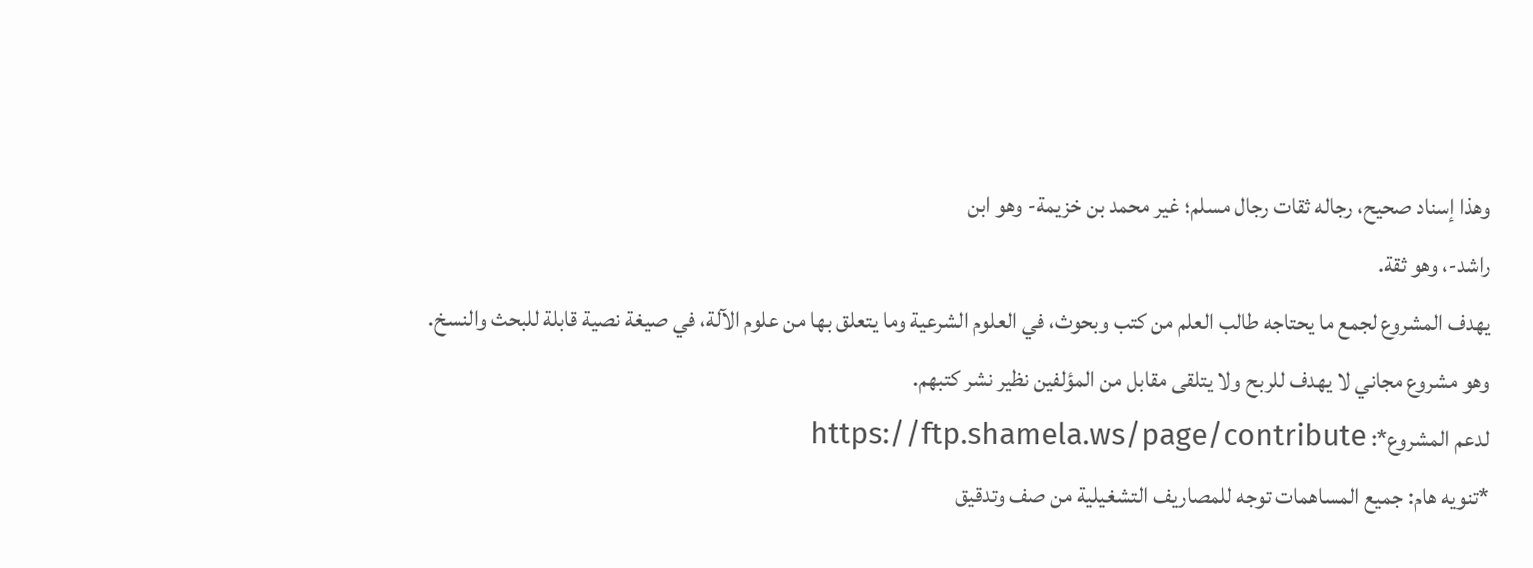وهذا إسناد صحيح، رجاله ثقات رجال مسلم؛ غير محمد بن خزيمة- وهو ابن
راشد-، وهو ثقة.
يهدف المشروع لجمع ما يحتاجه طالب العلم من كتب وبحوث، في العلوم الشرعية وما يتعلق بها من علوم الآلة، في صيغة نصية قابلة للبحث والنسخ.
وهو مشروع مجاني لا يهدف للربح ولا يتلقى مقابل من المؤلفين نظير نشر كتبهم.
لدعم المشروع*: https://ftp.shamela.ws/page/contribute
*تنويه هام: جميع المساهمات توجه للمصاريف التشغيلية من صف وتدقيق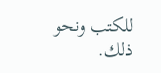للكتب ونحو ذلك.